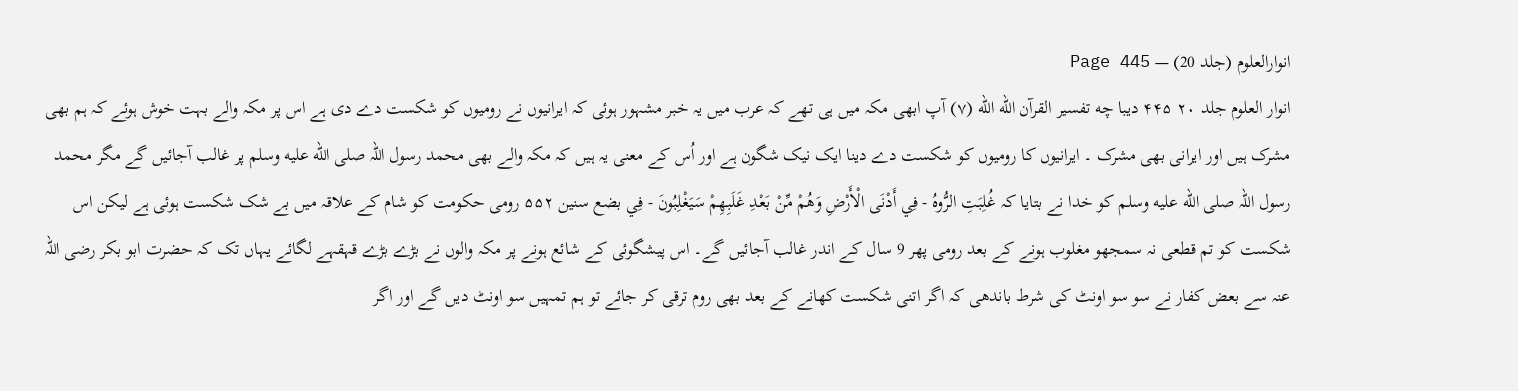انوارالعلوم (جلد 20) — Page 445
انوار العلوم جلد ۲۰ ۴۴۵ دیبا چه تفسیر القرآن الله الله (۷) آپ ابھی مکہ میں ہی تھے کہ عرب میں یہ خبر مشہور ہوئی کہ ایرانیوں نے رومیوں کو شکست دے دی ہے اس پر مکہ والے بہت خوش ہوئے کہ ہم بھی مشرک ہیں اور ایرانی بھی مشرک ۔ ایرانیوں کا رومیوں کو شکست دے دینا ایک نیک شگون ہے اور اُس کے معنی یہ ہیں کہ مکہ والے بھی محمد رسول اللہ صلى الله عليه وسلم پر غالب آجائیں گے مگر محمد رسول اللہ صلى الله عليه وسلم کو خدا نے بتایا کہ غُلِبَتِ الرُّوهُ - فِي أَدْنَى الْأَرْضِ وَهُمْ مِّنْ بَعْدِ غَلَبِهِمْ سَيَغْلِبُونَ - فِي بضع سنين ۵۵۲ رومی حکومت کو شام کے علاقہ میں بے شک شکست ہوئی ہے لیکن اس شکست کو تم قطعی نہ سمجھو مغلوب ہونے کے بعد رومی پھر 9 سال کے اندر غالب آجائیں گے۔ اس پیشگوئی کے شائع ہونے پر مکہ والوں نے بڑے بڑے قہقہے لگائے یہاں تک کہ حضرت ابو بکر رضی اللہ عنہ سے بعض کفار نے سو سو اونٹ کی شرط باندھی کہ اگر اتنی شکست کھانے کے بعد بھی روم ترقی کر جائے تو ہم تمہیں سو اونٹ دیں گے اور اگر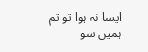ایسا نہ ہوا تو تم ہمیں سو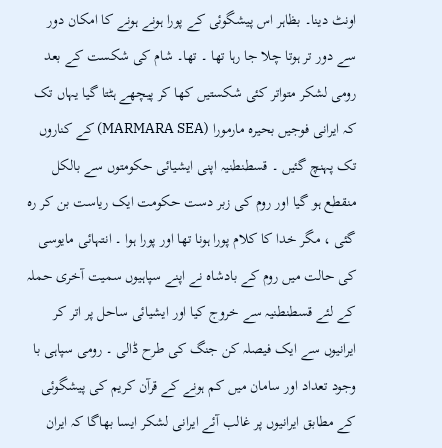اونٹ دینا۔ بظاہر اس پیشگوئی کے پورا ہونے ہونے کا امکان دور سے دور تر ہوتا چلا جا رہا تھا ۔ تھا۔ شام کی شکست کے بعد رومی لشکر متواتر کئی شکستیں کھا کر پیچھے ہٹتا گیا یہاں تک کہ ایرانی فوجیں بحیرہ مارمورا (MARMARA SEA) کے کناروں تک پہنچ گئیں ۔ قسطنطنیہ اپنی ایشیائی حکومتوں سے بالکل منقطع ہو گیا اور روم کی زبر دست حکومت ایک ریاست بن کر رہ گئی ، مگر خدا کا کلام پورا ہونا تھا اور پورا ہوا ۔ انتہائی مایوسی کی حالت میں روم کے بادشاہ نے اپنے سپاہیوں سمیت آخری حملہ کے لئے قسطنطنیہ سے خروج کیا اور ایشیائی ساحل پر اتر کر ایرانیوں سے ایک فیصلہ کن جنگ کی طرح ڈالی ۔ رومی سپاہی با وجود تعداد اور سامان میں کم ہونے کے قرآن کریم کی پیشگوئی کے مطابق ایرانیوں پر غالب آئے ایرانی لشکر ایسا بھاگا کہ ایران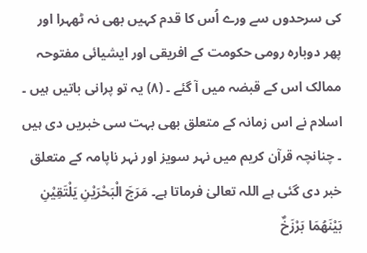کی سرحدوں سے ورے اُس کا قدم کہیں بھی نہ ٹھہرا اور پھر دوبارہ رومی حکومت کے افریقی اور ایشیائی مفتوحہ ممالک اس کے قبضہ میں آ گئے ۔ (۸) یہ تو پرانی باتیں ہیں ۔ اسلام نے اس زمانہ کے متعلق بھی بہت سی خبریں دی ہیں ۔ چنانچہ قرآن کریم میں نہر سویز اور نہر ناپامہ کے متعلق خبر دی گئی ہے اللہ تعالیٰ فرماتا ہے۔ مَرَجَ الْبَحْرَيْنِ يَلْتَقِيْنِ بَيْنَهُمَا بَرْزَخٌ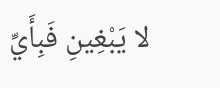لا يَبْغِينِ فَبِأَيِّ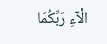الْآءِ رَبِّكُمَا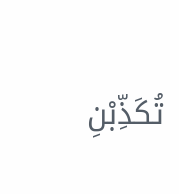تُكَذِّبْنِ